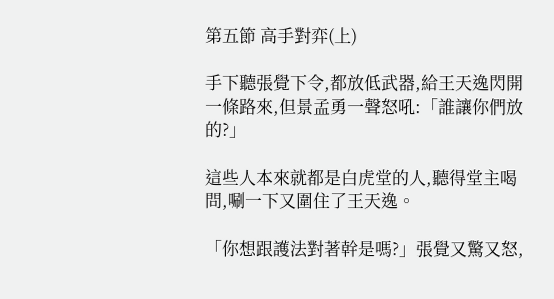第五節 高手對弈(上)

手下聽張覺下令,都放低武器,給王天逸閃開一條路來,但景孟勇一聲怒吼:「誰讓你們放的?」

這些人本來就都是白虎堂的人,聽得堂主喝問,唰一下又圍住了王天逸。

「你想跟護法對著幹是嗎?」張覺又驚又怒,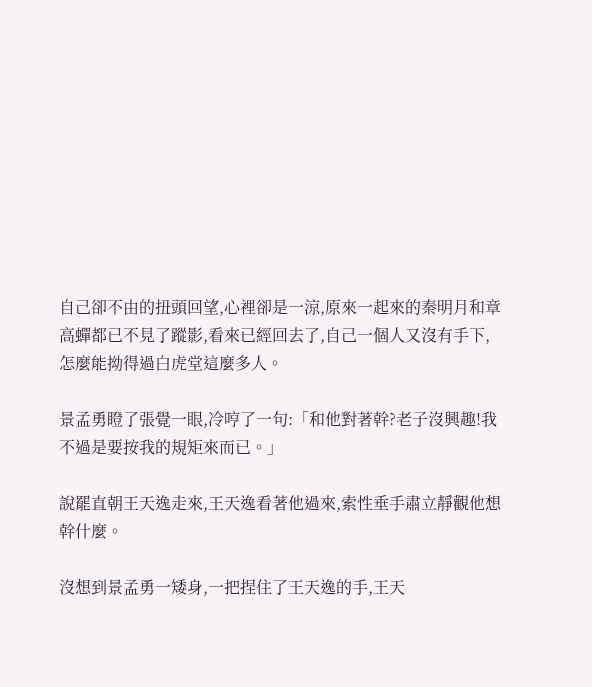自己卻不由的扭頭回望,心裡卻是一涼,原來一起來的秦明月和章高蟬都已不見了蹤影,看來已經回去了,自己一個人又沒有手下,怎麼能拗得過白虎堂這麼多人。

景孟勇瞪了張覺一眼,冷哼了一句:「和他對著幹?老子沒興趣!我不過是要按我的規矩來而已。」

說罷直朝王天逸走來,王天逸看著他過來,索性垂手肅立靜觀他想幹什麼。

沒想到景孟勇一矮身,一把捏住了王天逸的手,王天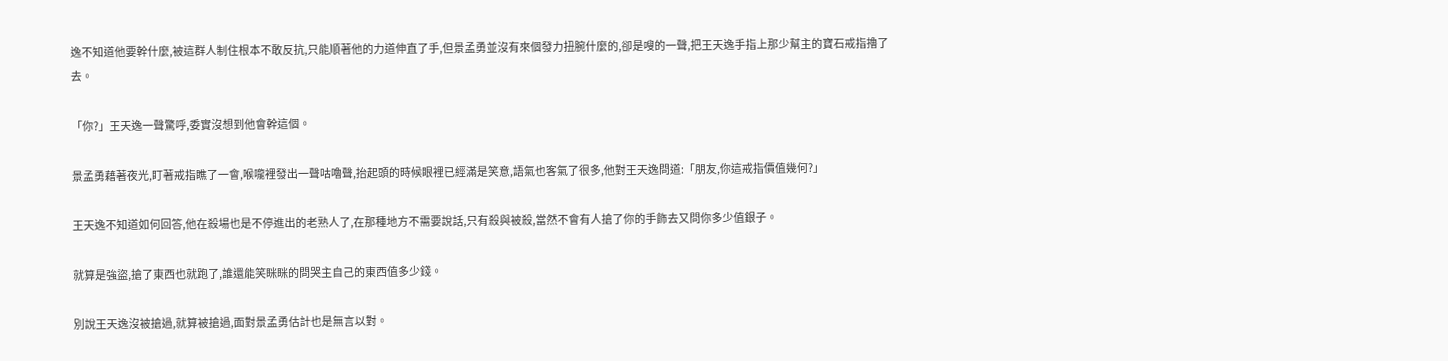逸不知道他要幹什麼,被這群人制住根本不敢反抗,只能順著他的力道伸直了手,但景孟勇並沒有來個發力扭腕什麼的,卻是嗖的一聲,把王天逸手指上那少幫主的寶石戒指擼了去。

「你?」王天逸一聲驚呼,委實沒想到他會幹這個。

景孟勇藉著夜光,盯著戒指瞧了一會,喉嚨裡發出一聲咕嚕聲,抬起頭的時候眼裡已經滿是笑意,語氣也客氣了很多,他對王天逸問道:「朋友,你這戒指價值幾何?」

王天逸不知道如何回答,他在殺場也是不停進出的老熟人了,在那種地方不需要說話,只有殺與被殺,當然不會有人搶了你的手飾去又問你多少值銀子。

就算是強盜,搶了東西也就跑了,誰還能笑眯眯的問哭主自己的東西值多少錢。

別說王天逸沒被搶過,就算被搶過,面對景孟勇估計也是無言以對。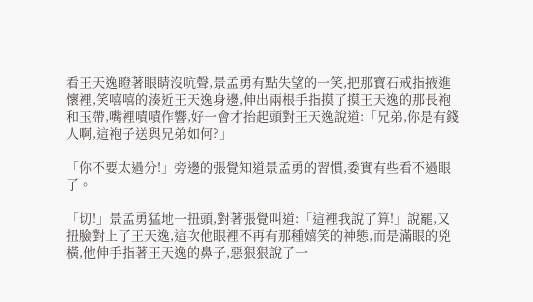看王天逸瞪著眼睛沒吭聲,景孟勇有點失望的一笑,把那寶石戒指掖進懷裡,笑嘻嘻的湊近王天逸身邊,伸出兩根手指摸了摸王天逸的那長袍和玉帶,嘴裡嘖嘖作響,好一會才抬起頭對王天逸說道:「兄弟,你是有錢人啊,這袍子送與兄弟如何?」

「你不要太過分!」旁邊的張覺知道景孟勇的習慣,委實有些看不過眼了。

「切!」景孟勇猛地一扭頭,對著張覺叫道:「這裡我說了算!」說罷,又扭臉對上了王天逸,這次他眼裡不再有那種嬉笑的神態,而是滿眼的兇橫,他伸手指著王天逸的鼻子,惡狠狠說了一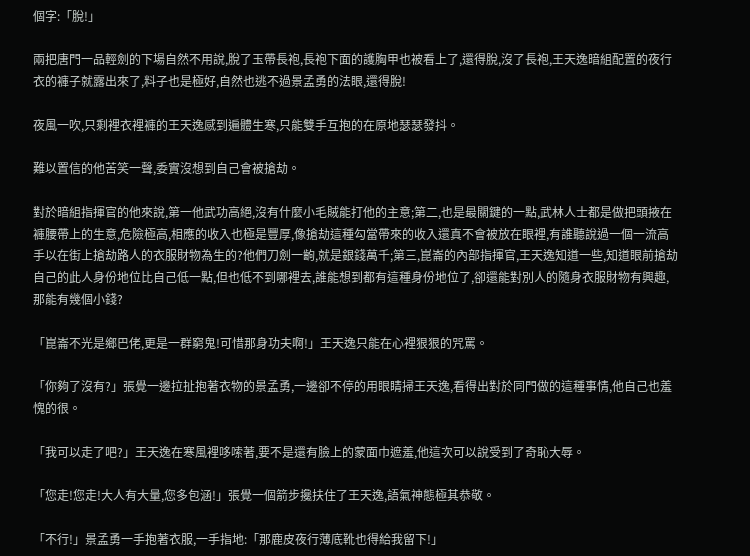個字:「脫!」

兩把唐門一品輕劍的下場自然不用說,脫了玉帶長袍,長袍下面的護胸甲也被看上了,還得脫,沒了長袍,王天逸暗組配置的夜行衣的褲子就露出來了,料子也是極好,自然也逃不過景孟勇的法眼,還得脫!

夜風一吹,只剩裡衣裡褲的王天逸感到遍體生寒,只能雙手互抱的在原地瑟瑟發抖。

難以置信的他苦笑一聲,委實沒想到自己會被搶劫。

對於暗組指揮官的他來說,第一他武功高絕,沒有什麼小毛賊能打他的主意;第二,也是最關鍵的一點,武林人士都是做把頭掖在褲腰帶上的生意,危險極高,相應的收入也極是豐厚,像搶劫這種勾當帶來的收入還真不會被放在眼裡,有誰聽說過一個一流高手以在街上搶劫路人的衣服財物為生的?他們刀劍一齣,就是銀錢萬千;第三,崑崙的內部指揮官,王天逸知道一些,知道眼前搶劫自己的此人身份地位比自己低一點,但也低不到哪裡去,誰能想到都有這種身份地位了,卻還能對別人的隨身衣服財物有興趣,那能有幾個小錢?

「崑崙不光是鄉巴佬,更是一群窮鬼!可惜那身功夫啊!」王天逸只能在心裡狠狠的咒罵。

「你夠了沒有?」張覺一邊拉扯抱著衣物的景孟勇,一邊卻不停的用眼睛掃王天逸,看得出對於同門做的這種事情,他自己也羞愧的很。

「我可以走了吧?」王天逸在寒風裡哆嗦著,要不是還有臉上的蒙面巾遮羞,他這次可以說受到了奇恥大辱。

「您走!您走!大人有大量,您多包涵!」張覺一個箭步攙扶住了王天逸,語氣神態極其恭敬。

「不行!」景孟勇一手抱著衣服,一手指地:「那鹿皮夜行薄底靴也得給我留下!」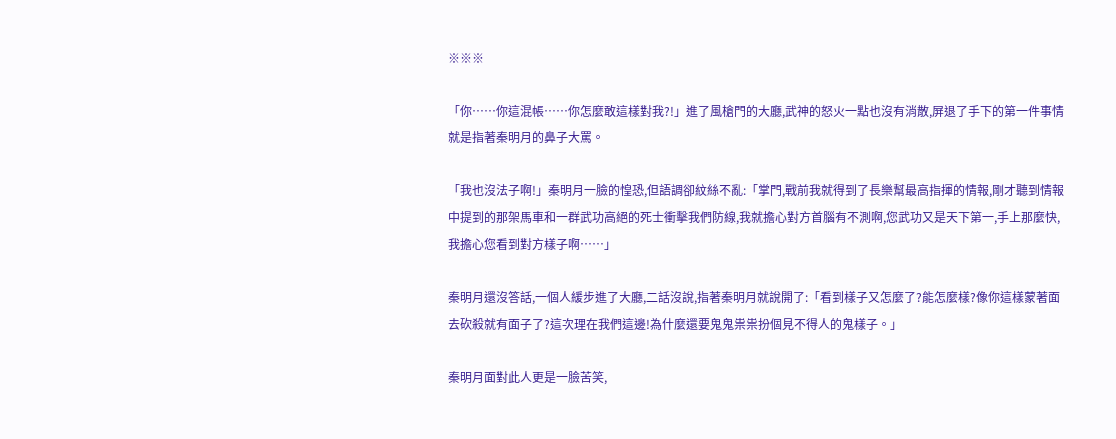※※※

「你……你這混帳……你怎麼敢這樣對我?!」進了風槍門的大廳,武神的怒火一點也沒有消散,屏退了手下的第一件事情就是指著秦明月的鼻子大罵。

「我也沒法子啊!」秦明月一臉的惶恐,但語調卻紋絲不亂:「掌門,戰前我就得到了長樂幫最高指揮的情報,剛才聽到情報中提到的那架馬車和一群武功高絕的死士衝擊我們防線,我就擔心對方首腦有不測啊,您武功又是天下第一,手上那麼快,我擔心您看到對方樣子啊……」

秦明月還沒答話,一個人緩步進了大廳,二話沒說,指著秦明月就說開了:「看到樣子又怎麼了?能怎麼樣?像你這樣蒙著面去砍殺就有面子了?這次理在我們這邊!為什麼還要鬼鬼祟祟扮個見不得人的鬼樣子。」

秦明月面對此人更是一臉苦笑,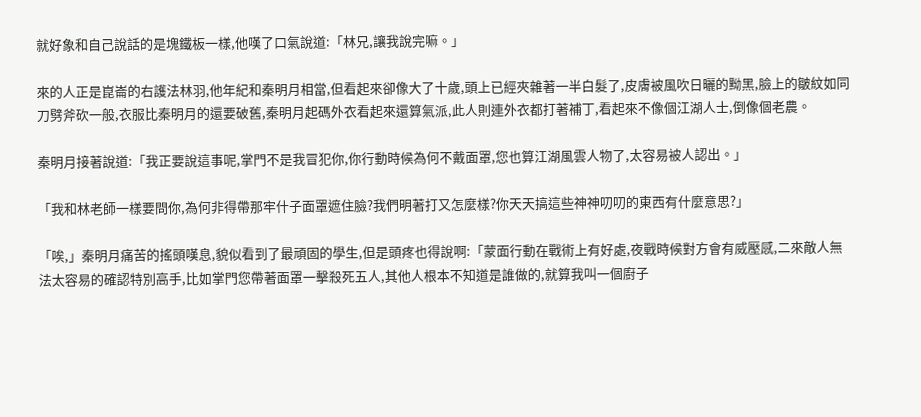就好象和自己說話的是塊鐵板一樣,他嘆了口氣說道:「林兄,讓我說完嘛。」

來的人正是崑崙的右護法林羽,他年紀和秦明月相當,但看起來卻像大了十歲,頭上已經夾雜著一半白髮了,皮膚被風吹日曬的黝黑,臉上的皺紋如同刀劈斧砍一般,衣服比秦明月的還要破舊,秦明月起碼外衣看起來還算氣派,此人則連外衣都打著補丁,看起來不像個江湖人士,倒像個老農。

秦明月接著說道:「我正要說這事呢,掌門不是我冒犯你,你行動時候為何不戴面罩,您也算江湖風雲人物了,太容易被人認出。」

「我和林老師一樣要問你,為何非得帶那牢什子面罩遮住臉?我們明著打又怎麼樣?你天天搞這些神神叨叨的東西有什麼意思?」

「唉,」秦明月痛苦的搖頭嘆息,貌似看到了最頑固的學生,但是頭疼也得說啊:「蒙面行動在戰術上有好處,夜戰時候對方會有威壓感,二來敵人無法太容易的確認特別高手,比如掌門您帶著面罩一擊殺死五人,其他人根本不知道是誰做的,就算我叫一個廚子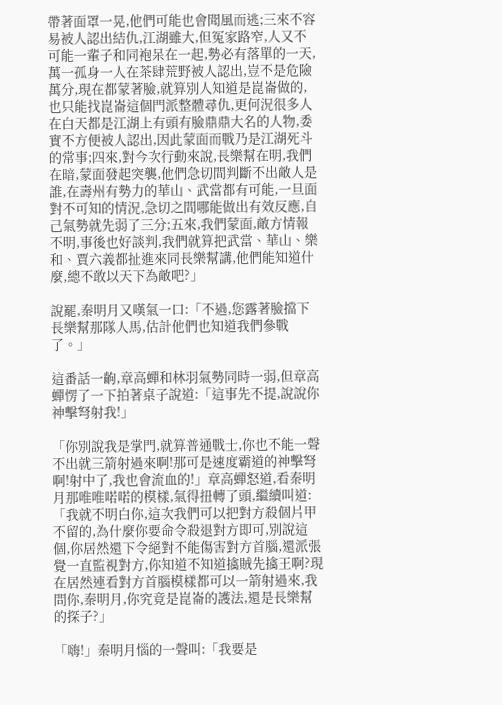帶著面罩一晃,他們可能也會聞風而逃;三來不容易被人認出結仇,江湖雖大,但冤家路窄,人又不可能一輩子和同袍呆在一起,勢必有落單的一天,萬一孤身一人在茶肆荒野被人認出,豈不是危險萬分,現在都蒙著臉,就算別人知道是崑崙做的,也只能找崑崙這個門派整體尋仇,更何況很多人在白天都是江湖上有頭有臉鼎鼎大名的人物,委實不方便被人認出,因此蒙面而戰乃是江湖死斗的常事;四來,對今次行動來說,長樂幫在明,我們在暗,蒙面發起突襲,他們急切間判斷不出敵人是誰,在壽州有勢力的華山、武當都有可能,一旦面對不可知的情況,急切之間哪能做出有效反應,自己氣勢就先弱了三分;五來,我們蒙面,敵方情報不明,事後也好談判,我們就算把武當、華山、樂和、賈六義都扯進來同長樂幫講,他們能知道什麼,總不敢以天下為敵吧?」

說罷,秦明月又嘆氣一口:「不過,您露著臉擋下長樂幫那隊人馬,估計他們也知道我們參戰了。」

這番話一齣,章高蟬和林羽氣勢同時一弱,但章高蟬愣了一下拍著桌子說道:「這事先不提,說說你神擊弩射我!」

「你別說我是掌門,就算普通戰士,你也不能一聲不出就三箭射過來啊!那可是速度霸道的神擊弩啊!射中了,我也會流血的!」章高蟬怒道,看秦明月那唯唯喏喏的模樣,氣得扭轉了頭,繼續叫道:「我就不明白你,這次我們可以把對方殺個片甲不留的,為什麼你要命令殺退對方即可,別說這個,你居然還下令絕對不能傷害對方首腦,還派張覺一直監視對方,你知道不知道擒賊先擒王啊?現在居然連看對方首腦模樣都可以一箭射過來,我問你,秦明月,你究竟是崑崙的護法,還是長樂幫的探子?」

「嗨!」秦明月惱的一聲叫:「我要是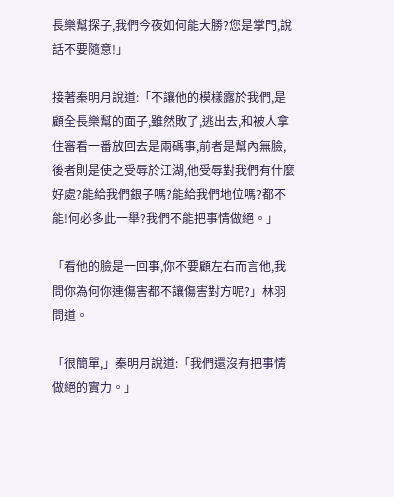長樂幫探子,我們今夜如何能大勝?您是掌門,說話不要隨意!」

接著秦明月說道:「不讓他的模樣露於我們,是顧全長樂幫的面子,雖然敗了,逃出去,和被人拿住審看一番放回去是兩碼事,前者是幫內無臉,後者則是使之受辱於江湖,他受辱對我們有什麼好處?能給我們銀子嗎?能給我們地位嗎?都不能!何必多此一舉?我們不能把事情做絕。」

「看他的臉是一回事,你不要顧左右而言他,我問你為何你連傷害都不讓傷害對方呢?」林羽問道。

「很簡單,」秦明月說道:「我們還沒有把事情做絕的實力。」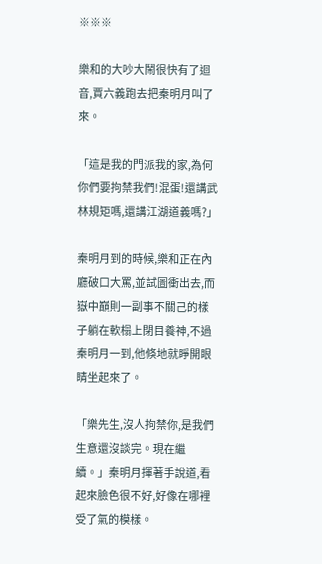※※※

樂和的大吵大鬧很快有了迴音,賈六義跑去把秦明月叫了來。

「這是我的門派我的家,為何你們要拘禁我們!混蛋!還講武林規矩嗎,還講江湖道義嗎?」

秦明月到的時候,樂和正在內廳破口大罵,並試圖衝出去,而嶽中巔則一副事不關己的樣子躺在軟榻上閉目養神,不過秦明月一到,他倏地就睜開眼睛坐起來了。

「樂先生,沒人拘禁你,是我們生意還沒談完。現在繼續。」秦明月揮著手說道,看起來臉色很不好,好像在哪裡受了氣的模樣。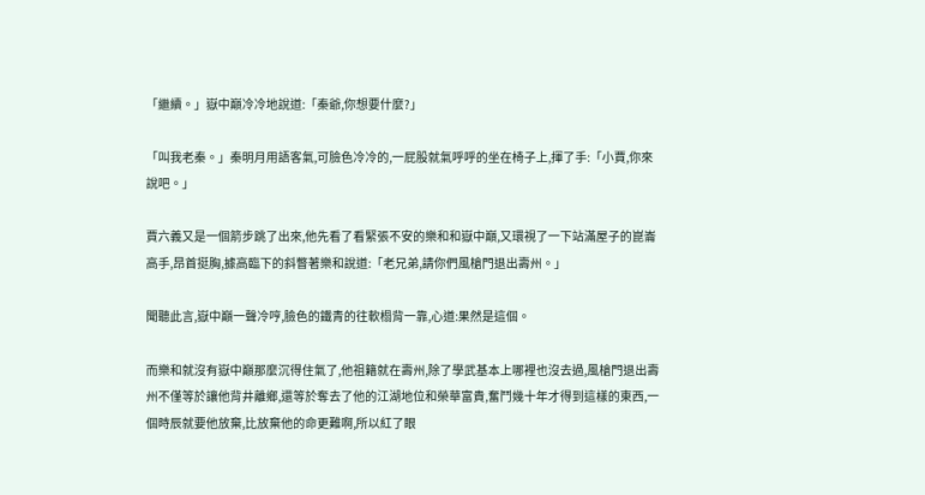「繼續。」嶽中巔冷冷地說道:「秦爺,你想要什麼?」

「叫我老秦。」秦明月用語客氣,可臉色冷冷的,一屁股就氣呼呼的坐在椅子上,揮了手:「小賈,你來說吧。」

賈六義又是一個箭步跳了出來,他先看了看緊張不安的樂和和嶽中巔,又環視了一下站滿屋子的崑崙高手,昂首挺胸,據高臨下的斜瞥著樂和說道:「老兄弟,請你們風槍門退出壽州。」

聞聽此言,嶽中巔一聲冷哼,臉色的鐵青的往軟榻背一靠,心道:果然是這個。

而樂和就沒有嶽中巔那麼沉得住氣了,他祖籍就在壽州,除了學武基本上哪裡也沒去過,風槍門退出壽州不僅等於讓他背井離鄉,還等於奪去了他的江湖地位和榮華富貴,奮鬥幾十年才得到這樣的東西,一個時辰就要他放棄,比放棄他的命更難啊,所以紅了眼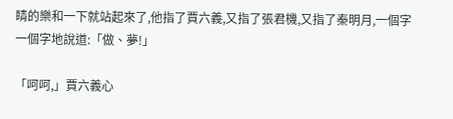睛的樂和一下就站起來了,他指了賈六義,又指了張君機,又指了秦明月,一個字一個字地說道:「做、夢!」

「呵呵,」賈六義心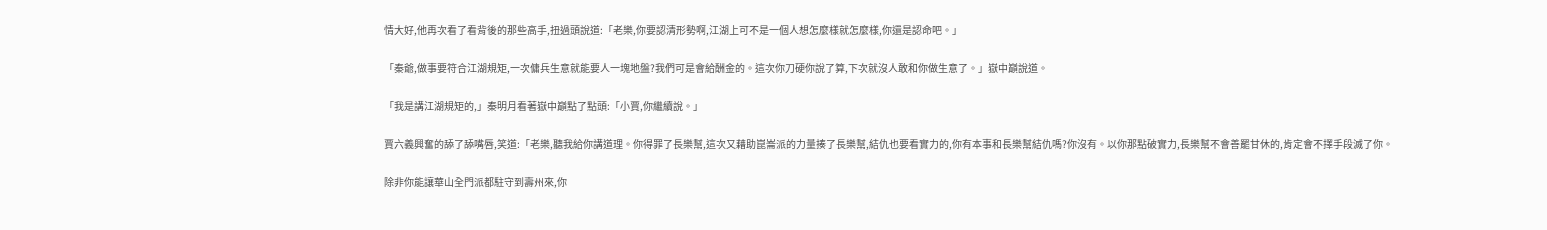情大好,他再次看了看背後的那些高手,扭過頭說道:「老樂,你要認清形勢啊,江湖上可不是一個人想怎麼樣就怎麼樣,你還是認命吧。」

「秦爺,做事要符合江湖規矩,一次傭兵生意就能要人一塊地盤?我們可是會給酬金的。這次你刀硬你說了算,下次就沒人敢和你做生意了。」嶽中巔說道。

「我是講江湖規矩的,」秦明月看著嶽中巔點了點頭:「小賈,你繼續說。」

賈六義興奮的舔了舔嘴唇,笑道:「老樂,聽我給你講道理。你得罪了長樂幫,這次又藉助崑崙派的力量揍了長樂幫,結仇也要看實力的,你有本事和長樂幫結仇嗎?你沒有。以你那點破實力,長樂幫不會善罷甘休的,肯定會不擇手段滅了你。

除非你能讓華山全門派都駐守到壽州來,你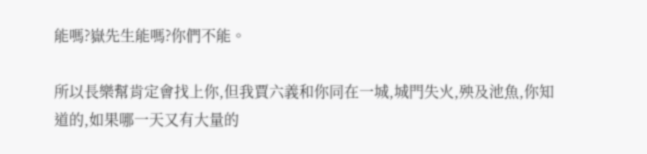能嗎?嶽先生能嗎?你們不能。

所以長樂幫肯定會找上你,但我賈六義和你同在一城,城門失火,殃及池魚,你知道的,如果哪一天又有大量的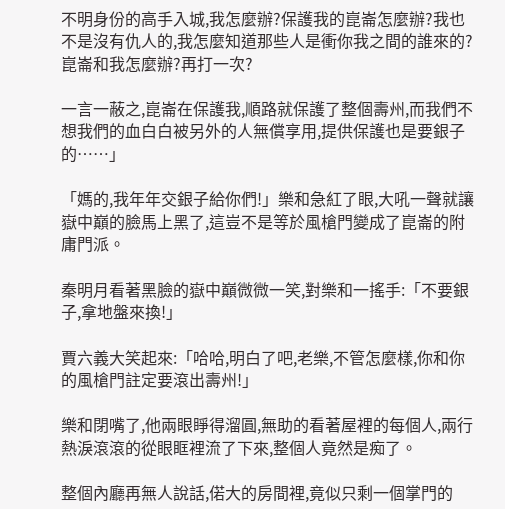不明身份的高手入城,我怎麼辦?保護我的崑崙怎麼辦?我也不是沒有仇人的,我怎麼知道那些人是衝你我之間的誰來的?崑崙和我怎麼辦?再打一次?

一言一蔽之,崑崙在保護我,順路就保護了整個壽州,而我們不想我們的血白白被另外的人無償享用,提供保護也是要銀子的……」

「媽的,我年年交銀子給你們!」樂和急紅了眼,大吼一聲就讓嶽中巔的臉馬上黑了,這豈不是等於風槍門變成了崑崙的附庸門派。

秦明月看著黑臉的嶽中巔微微一笑,對樂和一搖手:「不要銀子,拿地盤來換!」

賈六義大笑起來:「哈哈,明白了吧,老樂,不管怎麼樣,你和你的風槍門註定要滾出壽州!」

樂和閉嘴了,他兩眼睜得溜圓,無助的看著屋裡的每個人,兩行熱淚滾滾的從眼眶裡流了下來,整個人竟然是痴了。

整個內廳再無人說話,偌大的房間裡,竟似只剩一個掌門的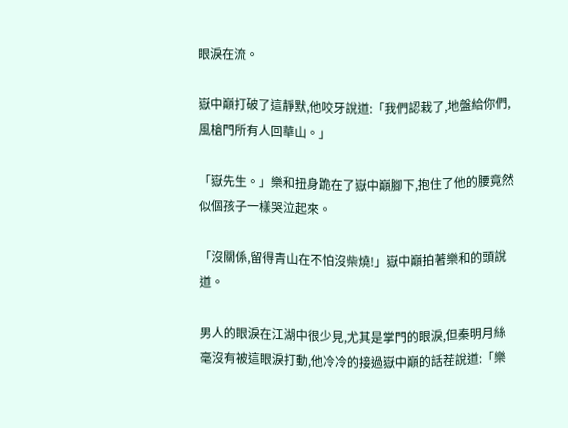眼淚在流。

嶽中巔打破了這靜默,他咬牙說道:「我們認栽了,地盤給你們,風槍門所有人回華山。」

「嶽先生。」樂和扭身跪在了嶽中巔腳下,抱住了他的腰竟然似個孩子一樣哭泣起來。

「沒關係,留得青山在不怕沒柴燒!」嶽中巔拍著樂和的頭說道。

男人的眼淚在江湖中很少見,尤其是掌門的眼淚,但秦明月絲毫沒有被這眼淚打動,他冷冷的接過嶽中巔的話茬說道:「樂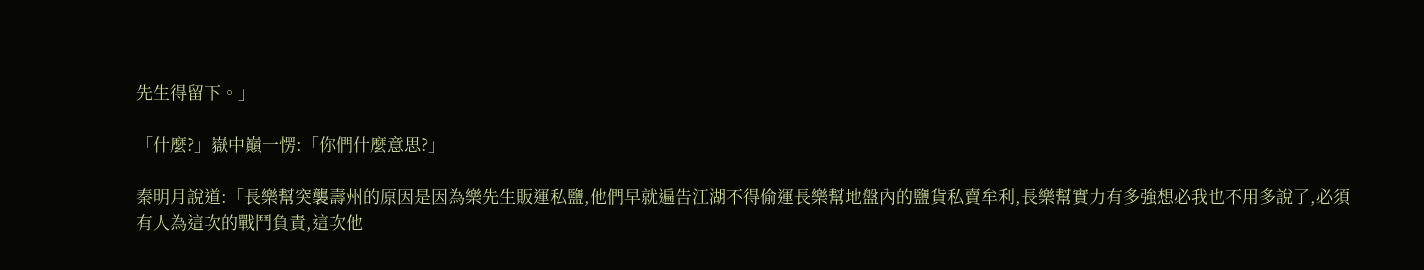先生得留下。」

「什麼?」嶽中巔一愣:「你們什麼意思?」

秦明月說道:「長樂幫突襲壽州的原因是因為樂先生販運私鹽,他們早就遍告江湖不得偷運長樂幫地盤內的鹽貨私賣牟利,長樂幫實力有多強想必我也不用多說了,必須有人為這次的戰鬥負責,這次他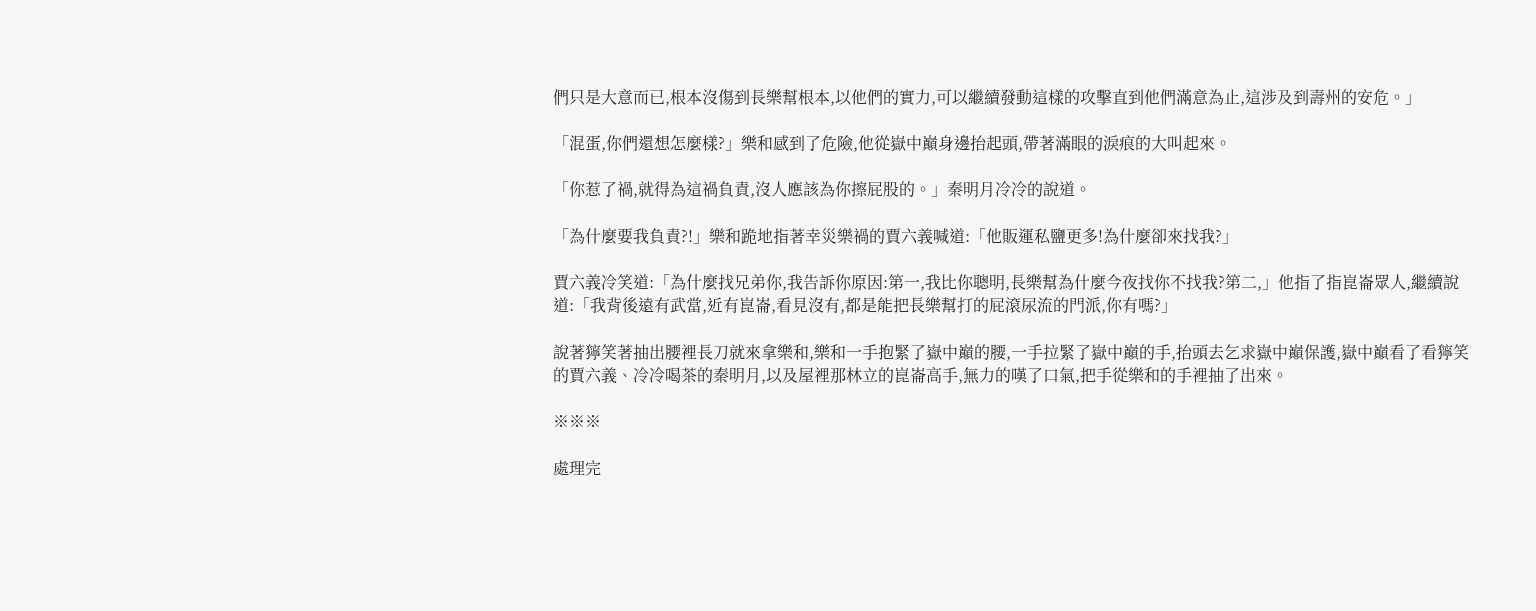們只是大意而已,根本沒傷到長樂幫根本,以他們的實力,可以繼續發動這樣的攻擊直到他們滿意為止,這涉及到壽州的安危。」

「混蛋,你們還想怎麼樣?」樂和感到了危險,他從嶽中巔身邊抬起頭,帶著滿眼的淚痕的大叫起來。

「你惹了禍,就得為這禍負責,沒人應該為你擦屁股的。」秦明月冷冷的說道。

「為什麼要我負責?!」樂和跪地指著幸災樂禍的賈六義喊道:「他販運私鹽更多!為什麼卻來找我?」

賈六義冷笑道:「為什麼找兄弟你,我告訴你原因:第一,我比你聰明,長樂幫為什麼今夜找你不找我?第二,」他指了指崑崙眾人,繼續說道:「我背後遠有武當,近有崑崙,看見沒有,都是能把長樂幫打的屁滾尿流的門派,你有嗎?」

說著獰笑著抽出腰裡長刀就來拿樂和,樂和一手抱緊了嶽中巔的腰,一手拉緊了嶽中巔的手,抬頭去乞求嶽中巔保護,嶽中巔看了看獰笑的賈六義、冷冷喝茶的秦明月,以及屋裡那林立的崑崙高手,無力的嘆了口氣,把手從樂和的手裡抽了出來。

※※※

處理完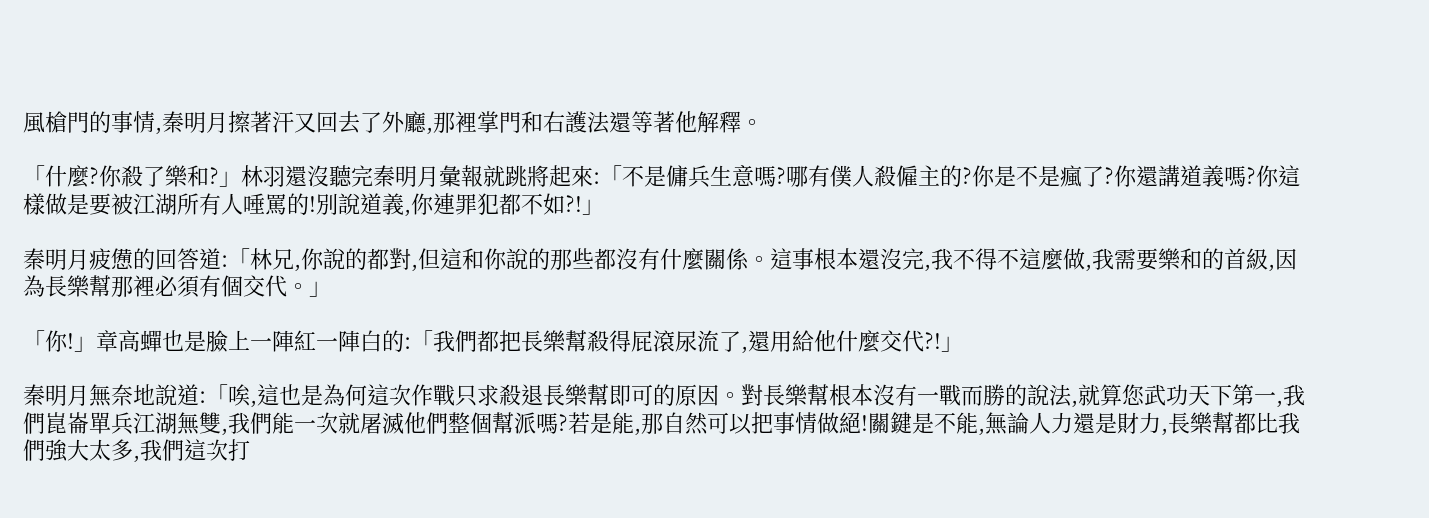風槍門的事情,秦明月擦著汗又回去了外廳,那裡掌門和右護法還等著他解釋。

「什麼?你殺了樂和?」林羽還沒聽完秦明月彙報就跳將起來:「不是傭兵生意嗎?哪有僕人殺僱主的?你是不是瘋了?你還講道義嗎?你這樣做是要被江湖所有人唾罵的!別說道義,你連罪犯都不如?!」

秦明月疲憊的回答道:「林兄,你說的都對,但這和你說的那些都沒有什麼關係。這事根本還沒完,我不得不這麼做,我需要樂和的首級,因為長樂幫那裡必須有個交代。」

「你!」章高蟬也是臉上一陣紅一陣白的:「我們都把長樂幫殺得屁滾尿流了,還用給他什麼交代?!」

秦明月無奈地說道:「唉,這也是為何這次作戰只求殺退長樂幫即可的原因。對長樂幫根本沒有一戰而勝的說法,就算您武功天下第一,我們崑崙單兵江湖無雙,我們能一次就屠滅他們整個幫派嗎?若是能,那自然可以把事情做絕!關鍵是不能,無論人力還是財力,長樂幫都比我們強大太多,我們這次打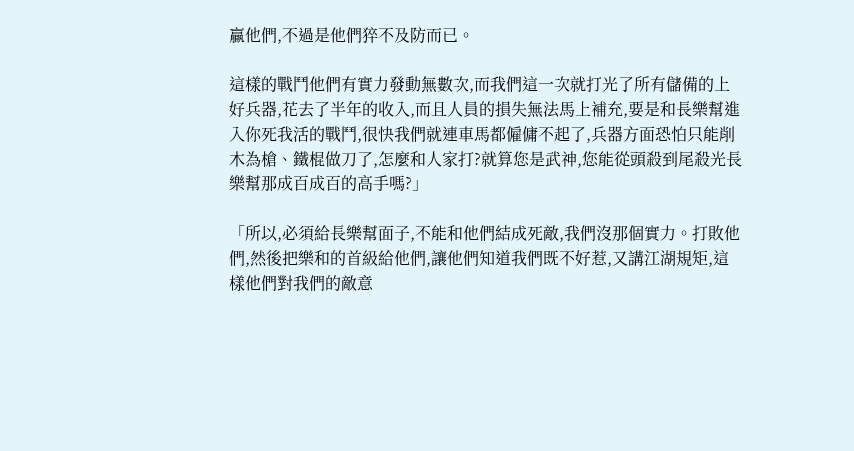贏他們,不過是他們猝不及防而已。

這樣的戰鬥他們有實力發動無數次,而我們這一次就打光了所有儲備的上好兵器,花去了半年的收入,而且人員的損失無法馬上補充,要是和長樂幫進入你死我活的戰鬥,很快我們就連車馬都僱傭不起了,兵器方面恐怕只能削木為槍、鐵棍做刀了,怎麼和人家打?就算您是武神,您能從頭殺到尾殺光長樂幫那成百成百的高手嗎?」

「所以,必須給長樂幫面子,不能和他們結成死敵,我們沒那個實力。打敗他們,然後把樂和的首級給他們,讓他們知道我們既不好惹,又講江湖規矩,這樣他們對我們的敵意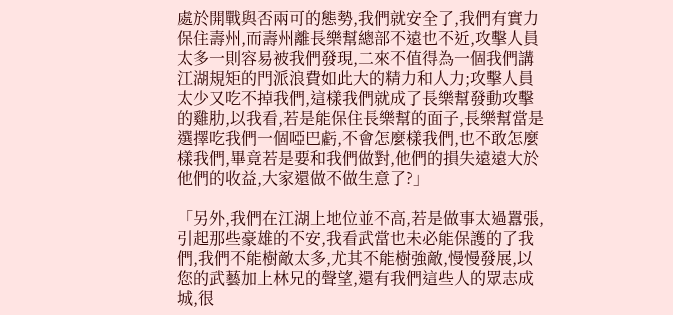處於開戰與否兩可的態勢,我們就安全了,我們有實力保住壽州,而壽州離長樂幫總部不遠也不近,攻擊人員太多一則容易被我們發現,二來不值得為一個我們講江湖規矩的門派浪費如此大的精力和人力;攻擊人員太少又吃不掉我們,這樣我們就成了長樂幫發動攻擊的雞肋,以我看,若是能保住長樂幫的面子,長樂幫當是選擇吃我們一個啞巴虧,不會怎麼樣我們,也不敢怎麼樣我們,畢竟若是要和我們做對,他們的損失遠遠大於他們的收益,大家還做不做生意了?」

「另外,我們在江湖上地位並不高,若是做事太過囂張,引起那些豪雄的不安,我看武當也未必能保護的了我們,我們不能樹敵太多,尤其不能樹強敵,慢慢發展,以您的武藝加上林兄的聲望,還有我們這些人的眾志成城,很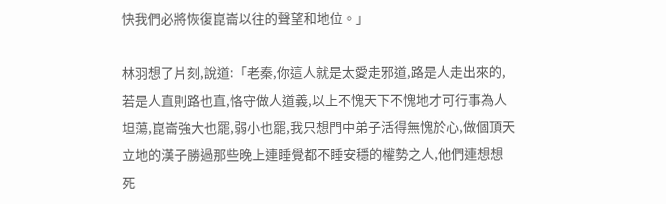快我們必將恢復崑崙以往的聲望和地位。」

林羽想了片刻,說道:「老秦,你這人就是太愛走邪道,路是人走出來的,若是人直則路也直,恪守做人道義,以上不愧天下不愧地才可行事為人坦蕩,崑崙強大也罷,弱小也罷,我只想門中弟子活得無愧於心,做個頂天立地的漢子勝過那些晚上連睡覺都不睡安穩的權勢之人,他們連想想死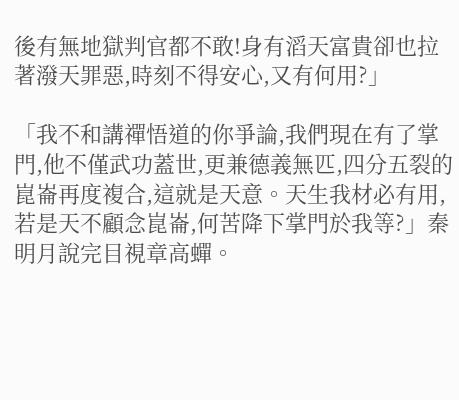後有無地獄判官都不敢!身有滔天富貴卻也拉著潑天罪惡,時刻不得安心,又有何用?」

「我不和講禪悟道的你爭論,我們現在有了掌門,他不僅武功蓋世,更兼德義無匹,四分五裂的崑崙再度複合,這就是天意。天生我材必有用,若是天不顧念崑崙,何苦降下掌門於我等?」秦明月說完目視章高蟬。